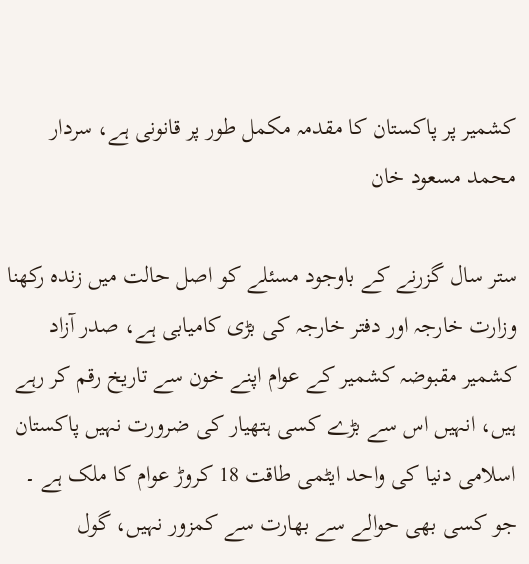کشمیر پر پاکستان کا مقدمہ مکمل طور پر قانونی ہے، سردار محمد مسعود خان

ستر سال گزرنے کے باوجود مسئلے کو اصل حالت میں زندہ رکھنا وزارت خارجہ اور دفتر خارجہ کی بڑی کامیابی ہے، صدر آزاد کشمیر مقبوضہ کشمیر کے عوام اپنے خون سے تاریخ رقم کر رہے ہیں، انہیں اس سے بڑے کسی ہتھیار کی ضرورت نہیں پاکستان اسلامی دنیا کی واحد ایٹمی طاقت 18 کروڑ عوام کا ملک ہے ۔ جو کسی بھی حوالے سے بھارت سے کمزور نہیں، گول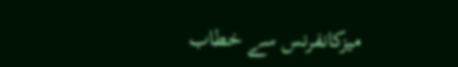میزکانفرنس سے خطاب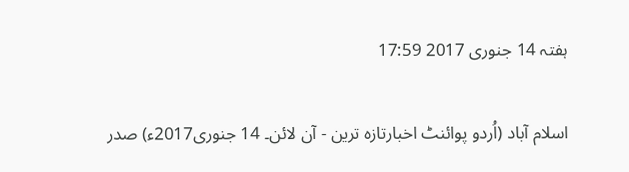ہفتہ 14 جنوری 2017 17:59

اسلام آباد (اُردو پوائنٹ اخبارتازہ ترین - آن لائن۔ 14 جنوری2017ء) صدر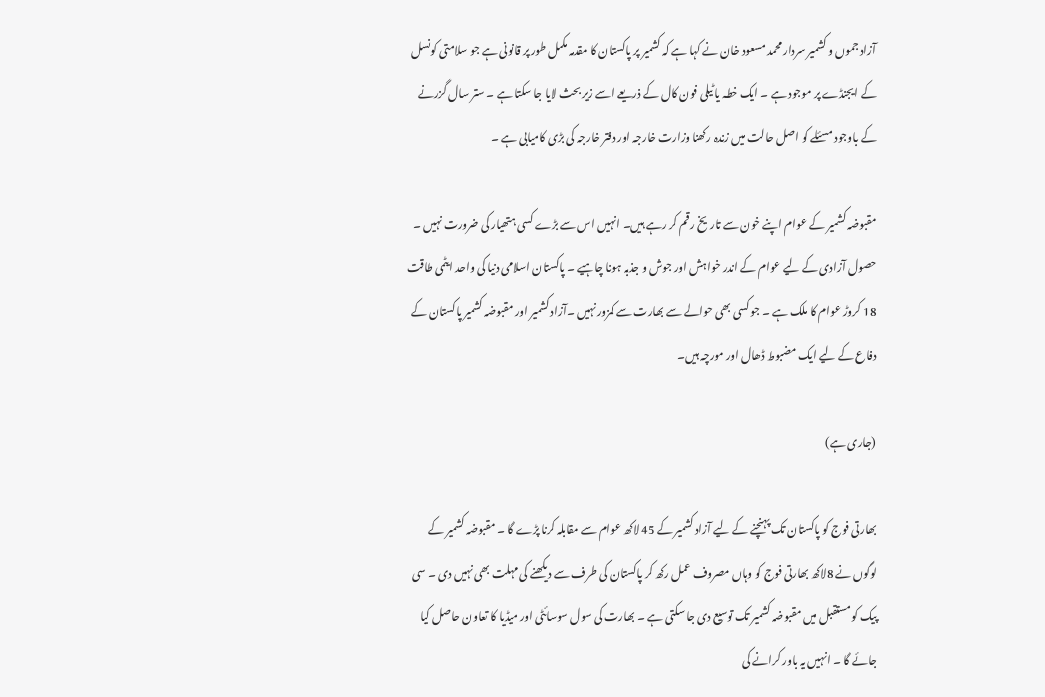آزاد جموں و کشمیر سردار محمد مسعود خان نے کہا ہے کہ کشمیر پر پاکستان کا مقدمہ مکمل طور پر قانونی ہے جو سلامتی کونسل کے ایجنڈے پر موجود ہے ۔ ایک خطہ یا ٹیلی فون کال کے ذریعے اسے زیر بحث لایا جا سکتا ہے ۔ ستر سال گزرنے کے باوجود مسئلے کو اصل حالت میں زندہ رکھنا وزارت خارجہ اور دفتر خارجہ کی بڑی کامیابی ہے ۔

مقبوضہ کشمیر کے عوام اپنے خون سے تاریخ رقم کر رہے ہیں۔ انہیں اس سے بڑے کسی ہتھیار کی ضرورت نہیں ۔ حصول آزادی کے لیے عوام کے اندر خواہش اور جوش و جذبہ ہونا چاہیے ۔ پاکستان اسلامی دنیا کی واحد ایٹمی طاقت 18 کروڑ عوام کا ملک ہے ۔ جو کسی بھی حوالے سے بھارت سے کمزور نہیں ۔آزاد کشمیر اور مقبوضہ کشمیر پاکستان کے دفاع کے لیے ایک مضبوط ڈھال اور مورچہ ہیں۔

(جاری ہے)

بھارتی فوج کو پاکستان تک پہنچنے کے لیے آزاد کشمیر کے 45 لاکھ عوام سے مقابلہ کرنا پڑے گا ۔ مقبوضہ کشمیر کے لوگوں نے 8لاکھ بھارتی فوج کو وہاں مصروف عمل رکھ کر پاکستان کی طرف سے دیکھنے کی مہلت بھی نہیں دی ۔ سی پیک کو مستقبل میں مقبوضہ کشمیر تک توسیع دی جا سکتی ہے ۔ بھارت کی سول سوسائٹی اور میڈیا کا تعاون حاصل کیا جائے گا ۔ انہیں یہ باور کرانے کی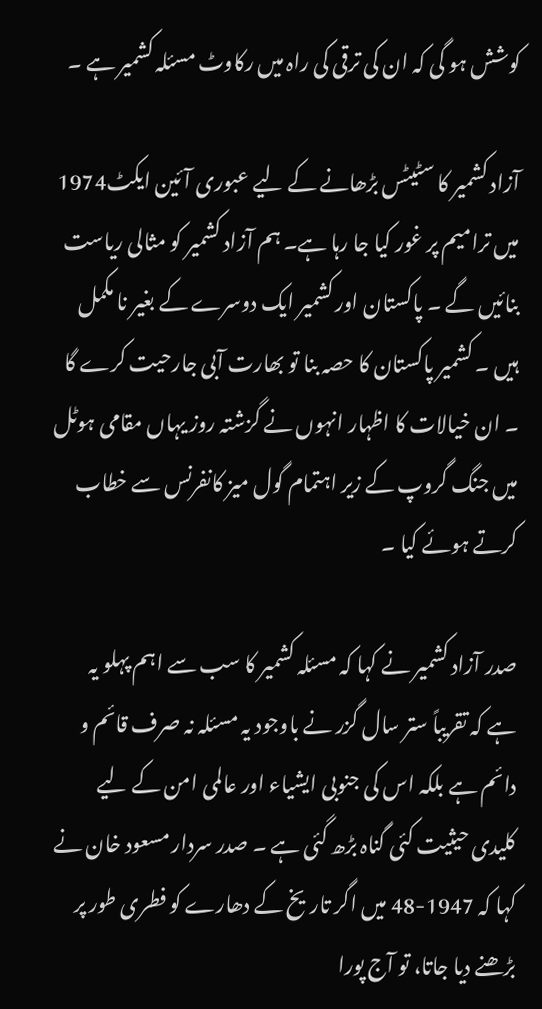کوشش ہو گی کہ ان کی ترقی کی راہ میں رکاوٹ مسئلہ کشمیر ہے ۔

آزاد کشمیر کا سٹیٹس بڑھانے کے لیے عبوری آئین ایکٹ1974 میں ترامیم پر غور کیا جا رہا ہے۔ ہم آزاد کشمیر کو مثالی ریاست بنائیں گے ۔ پاکستان اور کشمیر ایک دوسرے کے بغیر نا مکمل ہیں ۔ کشمیر پاکستان کا حصہ بنا تو بھارت آبی جارحیت کرے گا ۔ ان خیالات کا اظہار انہوں نے گزشتہ روز یہاں مقامی ہوٹل میں جنگ گروپ کے زیر اہتمام گول میز کانفرنس سے خطاب کرتے ہوئے کیا ۔

صدر آزاد کشمیر نے کہا کہ مسئلہ کشمیر کا سب سے اہم پہلو یہ ہے کہ تقریباً ستر سال گزر نے باوجود یہ مسئلہ نہ صرف قائم و دائم ہے بلکہ اس کی جنوبی ایشیاء اور عالمی امن کے لیے کلیدی حیثیت کئی گناہ بڑھ گئی ہے ۔ صدر سردار مسعود خان نے کہا کہ 1947-48 میں اگر تاریخ کے دھارے کو فطری طور پر بڑھنے دیا جاتا، تو آج پورا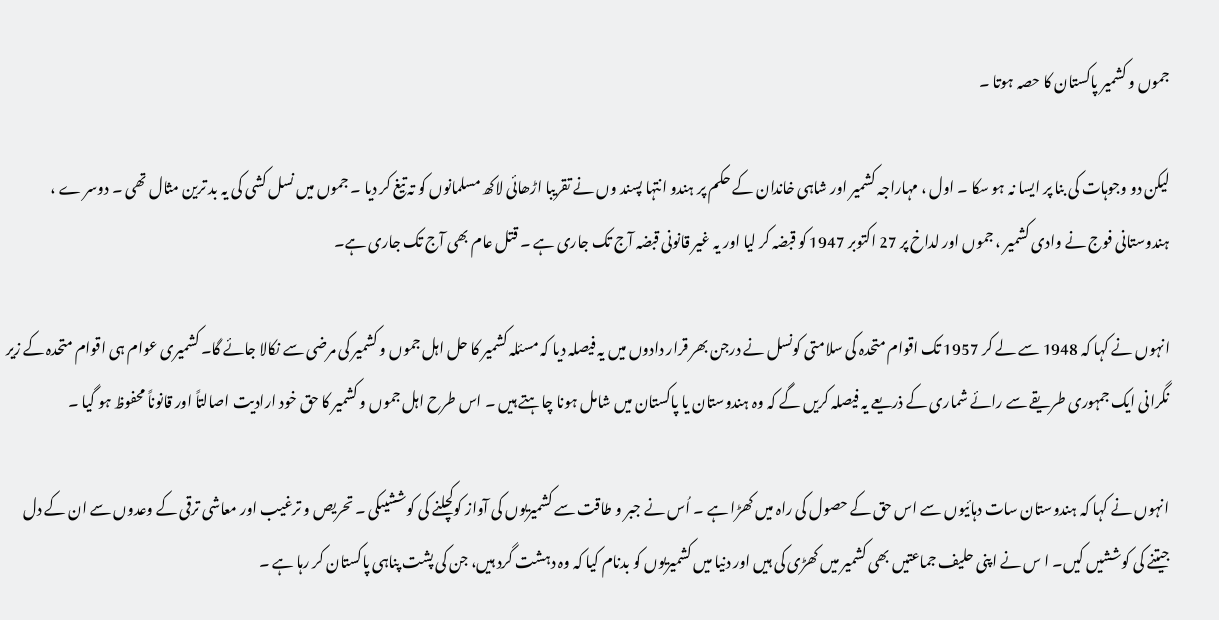جموں و کشمیر پاکستان کا حصہ ہوتا ۔

لیکن دو وجوہات کی بنا پر ایسا نہ ہو سکا ۔ اول ، مہاراجہ کشمیر اور شاہی خاندان کے حکم پر ہندو انتہا پسند وں نے تقریبا اڑھائی لاکھ مسلمانوں کو تہ تیغ کر دیا ۔ جموں میں نسل کشی کی یہ بد ترین مثال تھی ۔ دوسر ے ، ہندوستانی فوج نے وادی کشمیر ، جموں اور لداخ پر 27 اکتوبر 1947 کو قبضہ کر لیا اور یہ غیر قانونی قبضہ آج تک جاری ہے ۔ قتل عام بھی آج تک جاری ہے۔

انہوں نے کہا کہ 1948 سے لے کر 1957 تک اقوام متحدہ کی سلامتی کونسل نے درجن بھر قرار دادوں میں یہ فیصلہ دیا کہ مسئلہ کشمیر کا حل اہل جموں و کشمیر کی مرضی سے نکالا جائے گا۔ کشمیری عوام ہی اقوام متحدہ کے زیر نگرانی ایک جمہوری طریقے سے رائے شماری کے ذریعے یہ فیصلہ کریں گے کہ وہ ہندوستان یا پاکستان میں شامل ہونا چاہتے ہیں ۔ اس طرح اہل جموں و کشمیر کا حق خود ارادیت اصالتاً اور قانوناً محفوظ ہو گیا ۔

انہوں نے کہا کہ ہندوستان سات دہائیوں سے اس حق کے حصول کی راہ میں کھڑا ہے ۔ اُس نے جبر و طاقت سے کشمیریوں کی آواز کوکچلنے کی کوششیںکی ۔ تحریص و ترغیب اور معاشی ترقی کے وعدوں سے ان کے دل جیتنے کی کوششیں کیں۔ ا س نے اپنی حلیف جماعتیں بھی کشمیر میں کھڑی کی ہیں اور دنیا میں کشمیریوں کو بدنام کیا کہ وہ دہشت گرد ہیں، جن کی پشت پناہی پاکستان کر رہا ہے ۔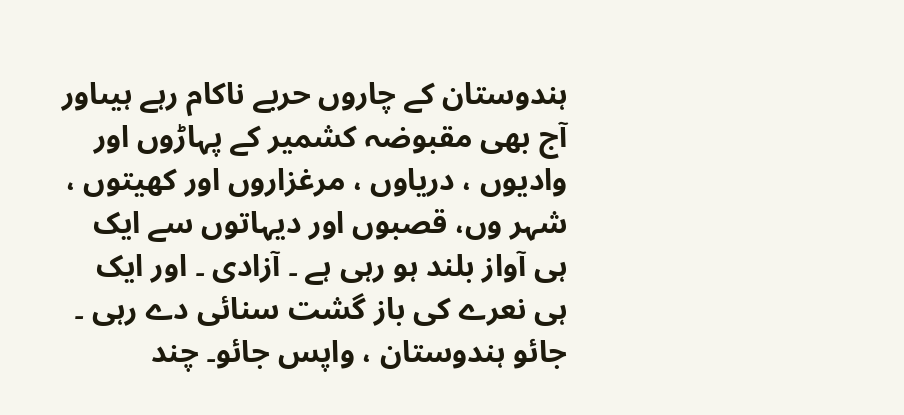ہندوستان کے چاروں حربے ناکام رہے ہیںاور آج بھی مقبوضہ کشمیر کے پہاڑوں اور وادیوں ، دریاوں ، مرغزاروں اور کھیتوں ، شہر وں، قصبوں اور دیہاتوں سے ایک ہی آواز بلند ہو رہی ہے ۔ آزادی ۔ اور ایک ہی نعرے کی باز گشت سنائی دے رہی ۔ جائو ہندوستان ، واپس جائو۔ چند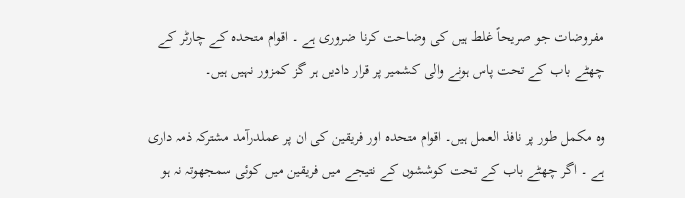مفروضات جو صریحاً غلط ہیں کی وضاحت کرنا ضروری ہے ۔ اقوام متحدہ کے چارٹر کے چھٹے باب کے تحت پاس ہونے والی کشمیر پر قرار دادیں ہر گز کمزور نہیں ہیں۔

وہ مکمل طور پر نافذ العمل ہیں۔ اقوام متحدہ اور فریقین کی ان پر عملدرآمد مشترکہ ذمہ داری ہے ۔ اگر چھٹے باب کے تحت کوششوں کے نتیجے میں فریقین میں کوئی سمجھوتہ نہ ہو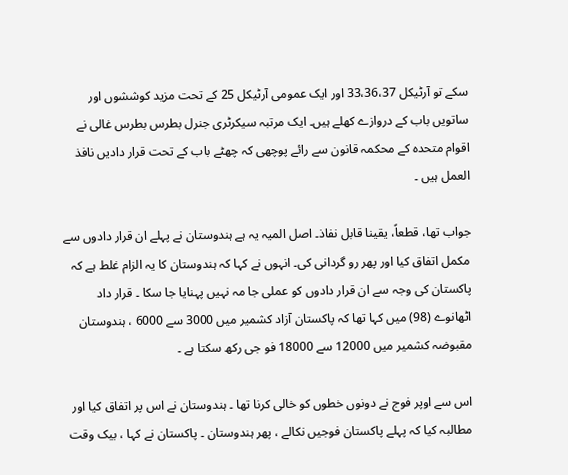سکے تو آرٹیکل 33،36،37 اور ایک عمومی آرٹیکل 25 کے تحت مزید کوششوں اور ساتویں باب کے دروازے کھلے ہیں۔ ایک مرتبہ سیکرٹری جنرل بطرس بطرس غالی نے اقوام متحدہ کے محکمہ قانون سے رائے پوچھی کہ چھٹے باب کے تحت قرار دادیں نافذ العمل ہیں ۔

جواب تھا، قطعاً، یقینا قابل نفاذ۔ اصل المیہ یہ ہے ہندوستان نے پہلے ان قرار دادوں سے مکمل اتفاق کیا اور پھر رو گردانی کی۔ انہوں نے کہا کہ ہندوستان کا یہ الزام غلط ہے کہ پاکستان کی وجہ سے ان قرار دادوں کو عملی جا مہ نہیں پہنایا جا سکا ۔ قرار داد اٹھانوے (98) میں کہا تھا کہ پاکستان آزاد کشمیر میں 3000 سے 6000 ، ہندوستان مقبوضہ کشمیر میں 12000 سے 18000 فو جی رکھ سکتا ہے ۔

اس سے اوپر فوج نے دونوں خطوں کو خالی کرنا تھا ۔ ہندوستان نے اس پر اتفاق کیا اور مطالبہ کیا کہ پہلے پاکستان فوجیں نکالے ، پھر ہندوستان ۔ پاکستان نے کہا ، بیک وقت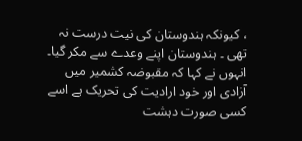، کیونکہ ہندوستان کی نیت درست نہ تھی ۔ ہندوستان اپنے وعدے سے مکر گیا۔ انہوں نے کہا کہ مقبوضہ کشمیر میں آزادی اور خود ارادیت کی تحریک ہے اسے کسی صورت دہشت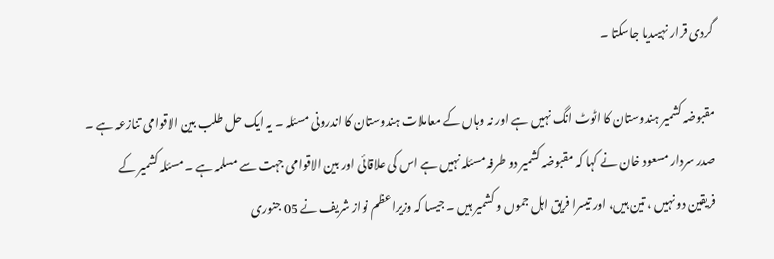گردی قرار نہیںدیا جاسکتا ۔

مقبوضہ کشمیر ہندوستان کا اٹوٹ انگ نہیں ہے اور نہ وہاں کے معاملات ہندوستان کا اندرونی مسئلہ ۔ یہ ایک حل طلب بین الاقوامی تنازعہ ہے ۔ صدر سردار مسعود خان نے کہا کہ مقبوضہ کشمیر دو طرفہ مسئلہ نہیں ہے اس کی علاقائی اور بین الاقوامی جہت سے مسلمہ ہے ۔ مسئلہ کشمیر کے فریقین دو نہیں ، تین ہیں، اور تیسرا فریق اہل جموں و کشمیر ہیں ۔ جیسا کہ وزیراعظم نواز شریف نے 05 جنوری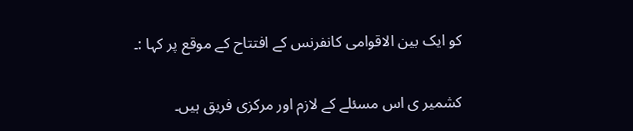کو ایک بین الاقوامی کانفرنس کے افتتاح کے موقع پر کہا :۔

کشمیر ی اس مسئلے کے لازم اور مرکزی فریق ہیں۔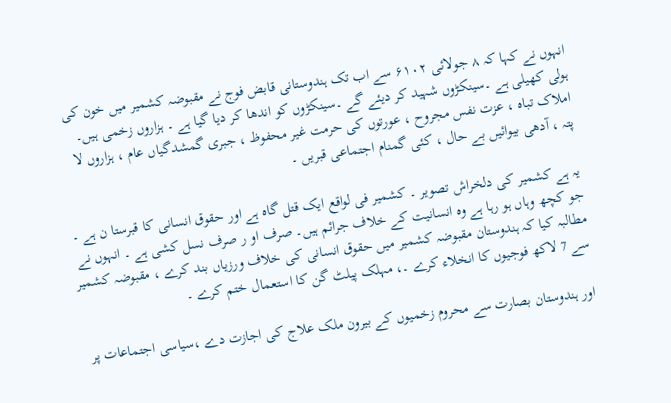انہوں نے کہا کہ ۸ جولائی ۶۱۰۲ سے اب تک ہندوستانی قابض فوج نے مقبوضہ کشمیر میں خون کی ہولی کھیلی ہے ۔سینکڑوں شہید کر دیئے گے ۔سینکڑوں کو اندھا کر دیا گیا ہے ۔ ہزاروں زخمی ہیں۔ املاک تباہ ، عزت نفس مجروح ، عورتوں کی حرمت غیر محفوظ ، جبری گمشدگیاں عام ، ہزاروں لا پتہ ، آدھی بیوائیں بے حال ، کئی گمنام اجتماعی قبریں ۔

یہ ہے کشمیر کی دلخراش تصویر ۔ کشمیر فی لواقع ایک قتل گاہ ہے اور حقوق انسانی کا قبرستا ن ہے ۔ جو کچھ وہاں ہو رہا ہے وہ انسانیت کے خلاف جرائم ہیں۔ صرف او ر صرف نسل کشی ہے ۔ انہوں نے مطالبہ کیا کہ ہندوستان مقبوضہ کشمیر میں حقوق انسانی کی خلاف ورزیاں بند کرے ، مقبوضہ کشمیر سے 7 لاکھ فوجیوں کا انخلاء کرے ۔، مہلک پیلٹ گن کا استعمال ختم کرے ۔

اور ہندوستان بصارت سے محروم زخمیوں کے بیرون ملک علاج کی اجازت دے ،سیاسی اجتماعات پر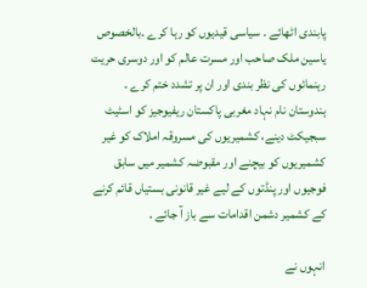پابندی اٹھائے ۔ سیاسی قیدیوں کو رہا کرے ۔بالخصوص یاسین ملک صاحب اور مسرت عالم کو اور دوسری حریت رہنمائوں کی نظر بندی اور ان پر تشدد ختم کرے ۔ ہندوستان نام نہاد مغربی پاکستان ریفیوجیز کو اسٹیٹ سبجیکٹ دینے، کشمیریوں کی مسروقہ املاک کو غیر کشمیریوں کو بیچنے اور مقبوضہ کشمیر میں سابق فوجیوں اور پنڈتوں کے لیے غیر قانونی بستیاں قائم کرنے کے کشمیر دشمن اقدامات سے باز آ جائے ۔

انہوں نے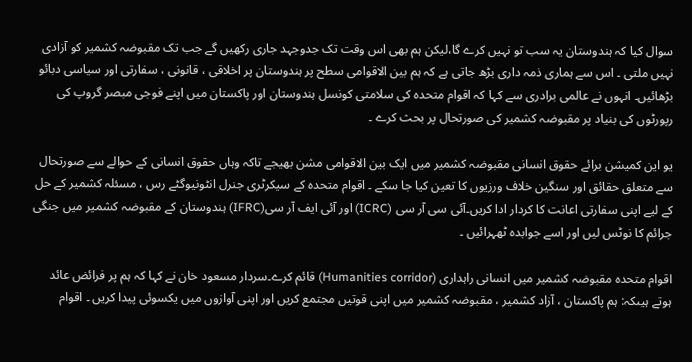سوال کیا کہ ہندوستان یہ سب تو نہیں کرے گا،لیکن ہم بھی اس وقت تک جدوجہد جاری رکھیں گے جب تک مقبوضہ کشمیر کو آزادی نہیں ملتی ۔ اس سے ہماری ذمہ داری بڑھ جاتی ہے کہ ہم بین الاقوامی سطح پر ہندوستان پر اخلاقی ، قانونی ، سفارتی اور سیاسی دبائو بڑھائیں۔ انہوں نے عالمی برادری سے کہا کہ اقوام متحدہ کی سلامتی کونسل ہندوستان اور پاکستان میں اپنے فوجی مبصر گروپ کی رپورٹوں کی بنیاد پر مقبوضہ کشمیر کی صورتحال پر بحث کرے ۔

یو این کمیشن برائے حقوق انسانی مقبوضہ کشمیر میں ایک بین الاقوامی مشن بھیجے تاکہ وہاں حقوق انسانی کے حوالے سے صورتحال سے متعلق حقائق اور سنگین خلاف ورزیوں کا تعین کیا جا سکے ۔ اقوام متحدہ کے سیکرٹری جنرل انٹونیوگٹے رس ، مسئلہ کشمیر کے حل کے لیے اپنی سفارتی اعانت کا کردار ادا کریں۔آئی سی آر سی (ICRC) اور آئی ایف آر سی(IFRC) ہندوستان کے مقبوضہ کشمیر میں جنگی جرائم کا نوٹس لیں اور اسے جوابدہ ٹھہرائیں ۔

اقوام متحدہ مقبوضہ کشمیر میں انسانی راہداری (Humanities corridor) قائم کرے۔سردار مسعود خان نے کہا کہ ہم پر فرائض عائد ہوتے ہیںکہ: ہم پاکستان ، آزاد کشمیر ، مقبوضہ کشمیر میں اپنی قوتیں مجتمع کریں اور اپنی آوازوں میں یکسوئی پیدا کریں ۔ اقوام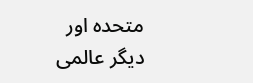متحدہ اور دیگر عالمی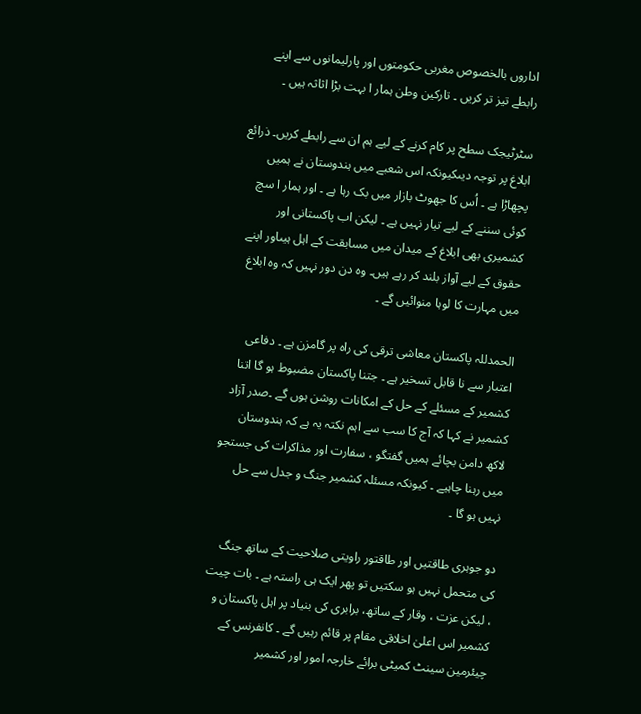اداروں بالخصوص مغربی حکومتوں اور پارلیمانوں سے اپنے رابطے تیز تر کریں ۔ تارکین وطن ہمار ا بہت بڑا اثاثہ ہیں ۔

سٹرٹیجک سطح پر کام کرنے کے لیے ہم ان سے رابطے کریں۔ ذرائع ابلاغ پر توجہ دیںکیونکہ اس شعبے میں ہندوستان نے ہمیں پچھاڑا ہے ۔ اُس کا جھوٹ بازار میں بک رہا ہے ۔ اور ہمار ا سچ کوئی سننے کے لیے تیار نہیں ہے ۔ لیکن اب پاکستانی اور کشمیری بھی ابلاغ کے میدان میں مسابقت کے اہل ہیںاور اپنے حقوق کے لیے آواز بلند کر رہے ہیں۔ وہ دن دور نہیں کہ وہ ابلاغ میں مہارت کا لوہا منوائیں گے ۔

الحمدللہ پاکستان معاشی ترقی کی راہ پر گامزن ہے ۔ دفاعی اعتبار سے نا قابل تسخیر ہے ۔ جتنا پاکستان مضبوط ہو گا اتنا کشمیر کے مسئلے کے حل کے امکانات روشن ہوں گے ۔صدر آزاد کشمیر نے کہا کہ آج کا سب سے اہم نکتہ یہ ہے کہ ہندوستان لاکھ دامن بچائے ہمیں گفتگو ، سفارت اور مذاکرات کی جستجو میں رہنا چاہیے ۔ کیونکہ مسئلہ کشمیر جنگ و جدل سے حل نہیں ہو گا ۔

دو جوہری طاقتیں اور طاقتور راویتی صلاحیت کے ساتھ جنگ کی متحمل نہیں ہو سکتیں تو پھر ایک ہی راستہ ہے ۔ بات چیت ، لیکن عزت ، وقار کے ساتھ، برابری کی بنیاد پر اہل پاکستان و کشمیر اس اعلیٰ اخلاقی مقام پر قائم رہیں گے ۔ کانفرنس کے چیئرمین سینٹ کمیٹی برائے خارجہ امور اور کشمیر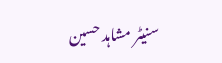سنیٹر مشاہد حسین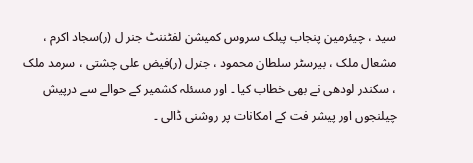سید ، چیئرمین پنجاب پبلک سروس کمیشن لفٹننٹ جنر ل (ر)سجاد اکرم ، مشعال ملک ، بیرسٹر سلطان محمود ، جنرل (ر)فیض علی چشتی ، سرمد ملک ، سکندر لودھی نے بھی خطاب کیا ۔ اور مسئلہ کشمیر کے حوالے سے درپیش چیلنجوں اور پیشر فت کے امکانات پر روشنی ڈالی ۔